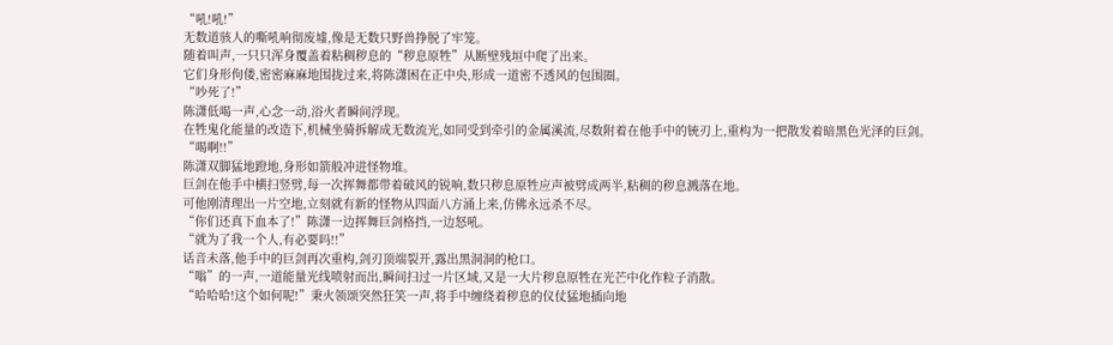“吼!吼!”
无数道骇人的嘶吼响彻废墟,像是无数只野兽挣脱了牢笼。
随着叫声,一只只浑身覆盖着粘稠秽息的“秽息原牲”从断壁残垣中爬了出来。
它们身形佝偻,密密麻麻地围拢过来,将陈潇困在正中央,形成一道密不透风的包围圈。
“吵死了!”
陈潇低喝一声,心念一动,浴火者瞬间浮现。
在牲鬼化能量的改造下,机械坐骑拆解成无数流光,如同受到牵引的金属溪流,尽数附着在他手中的铳刃上,重构为一把散发着暗黑色光泽的巨剑。
“喝啊!!”
陈潇双脚猛地蹬地,身形如箭般冲进怪物堆。
巨剑在他手中横扫竖劈,每一次挥舞都带着破风的锐响,数只秽息原牲应声被劈成两半,粘稠的秽息溅落在地。
可他刚清理出一片空地,立刻就有新的怪物从四面八方涌上来,仿佛永远杀不尽。
“你们还真下血本了!”陈潇一边挥舞巨剑格挡,一边怒吼。
“就为了我一个人,有必要吗!!”
话音未落,他手中的巨剑再次重构,剑刃顶端裂开,露出黑洞洞的枪口。
“嗡”的一声,一道能量光线喷射而出,瞬间扫过一片区域,又是一大片秽息原牲在光芒中化作粒子消散。
“哈哈哈!这个如何呢!”秉火领颂突然狂笑一声,将手中缠绕着秽息的仪仗猛地插向地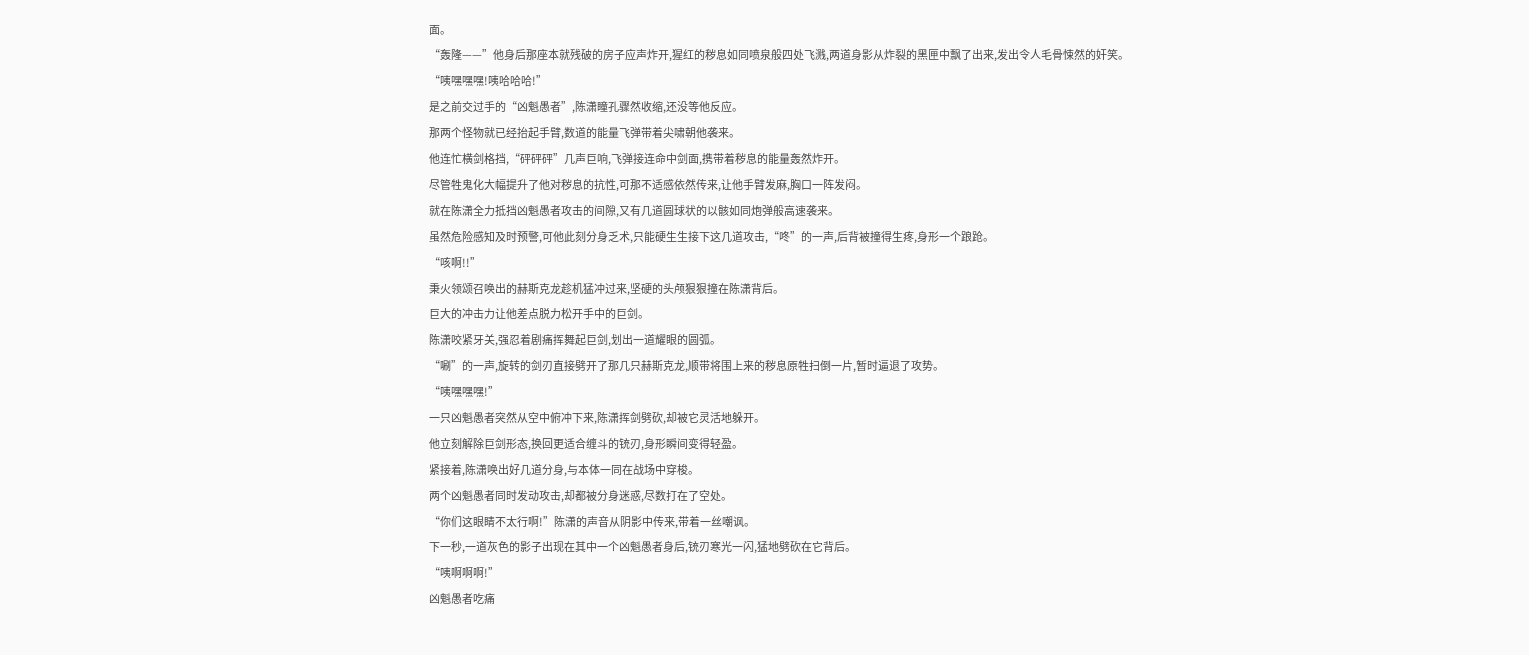面。
“轰隆——”他身后那座本就残破的房子应声炸开,猩红的秽息如同喷泉般四处飞溅,两道身影从炸裂的黑匣中飘了出来,发出令人毛骨悚然的奸笑。
“咦嘿嘿嘿!咦哈哈哈!”
是之前交过手的“凶魁愚者”,陈潇瞳孔骤然收缩,还没等他反应。
那两个怪物就已经抬起手臂,数道的能量飞弹带着尖啸朝他袭来。
他连忙横剑格挡,“砰砰砰”几声巨响,飞弹接连命中剑面,携带着秽息的能量轰然炸开。
尽管牲鬼化大幅提升了他对秽息的抗性,可那不适感依然传来,让他手臂发麻,胸口一阵发闷。
就在陈潇全力抵挡凶魁愚者攻击的间隙,又有几道圆球状的以骸如同炮弹般高速袭来。
虽然危险感知及时预警,可他此刻分身乏术,只能硬生生接下这几道攻击,“咚”的一声,后背被撞得生疼,身形一个踉跄。
“咳啊!!”
秉火领颂召唤出的赫斯克龙趁机猛冲过来,坚硬的头颅狠狠撞在陈潇背后。
巨大的冲击力让他差点脱力松开手中的巨剑。
陈潇咬紧牙关,强忍着剧痛挥舞起巨剑,划出一道耀眼的圆弧。
“唰”的一声,旋转的剑刃直接劈开了那几只赫斯克龙,顺带将围上来的秽息原牲扫倒一片,暂时逼退了攻势。
“咦嘿嘿嘿!”
一只凶魁愚者突然从空中俯冲下来,陈潇挥剑劈砍,却被它灵活地躲开。
他立刻解除巨剑形态,换回更适合缠斗的铳刃,身形瞬间变得轻盈。
紧接着,陈潇唤出好几道分身,与本体一同在战场中穿梭。
两个凶魁愚者同时发动攻击,却都被分身迷惑,尽数打在了空处。
“你们这眼睛不太行啊!”陈潇的声音从阴影中传来,带着一丝嘲讽。
下一秒,一道灰色的影子出现在其中一个凶魁愚者身后,铳刃寒光一闪,猛地劈砍在它背后。
“咦啊啊啊!”
凶魁愚者吃痛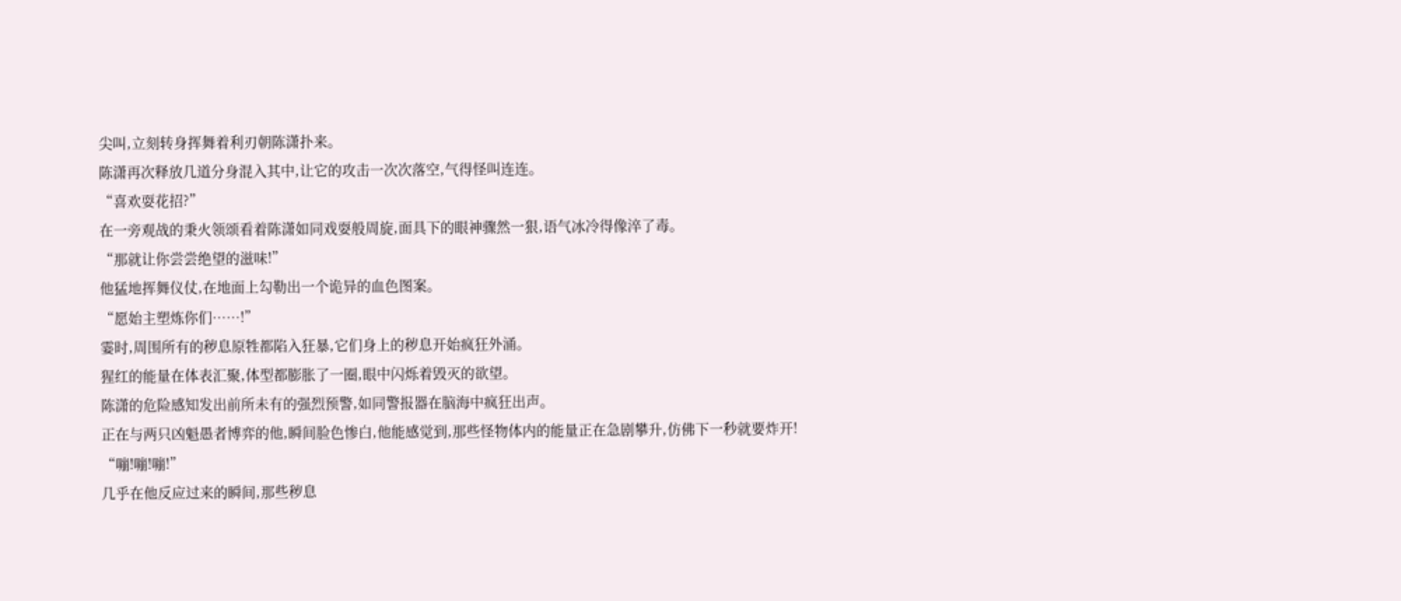尖叫,立刻转身挥舞着利刃朝陈潇扑来。
陈潇再次释放几道分身混入其中,让它的攻击一次次落空,气得怪叫连连。
“喜欢耍花招?”
在一旁观战的秉火领颂看着陈潇如同戏耍般周旋,面具下的眼神骤然一狠,语气冰冷得像淬了毒。
“那就让你尝尝绝望的滋味!”
他猛地挥舞仪仗,在地面上勾勒出一个诡异的血色图案。
“愿始主塑炼你们……!”
霎时,周围所有的秽息原牲都陷入狂暴,它们身上的秽息开始疯狂外涌。
猩红的能量在体表汇聚,体型都膨胀了一圈,眼中闪烁着毁灭的欲望。
陈潇的危险感知发出前所未有的强烈预警,如同警报器在脑海中疯狂出声。
正在与两只凶魁愚者博弈的他,瞬间脸色惨白,他能感觉到,那些怪物体内的能量正在急剧攀升,仿佛下一秒就要炸开!
“嘣!嘣!嘣!”
几乎在他反应过来的瞬间,那些秽息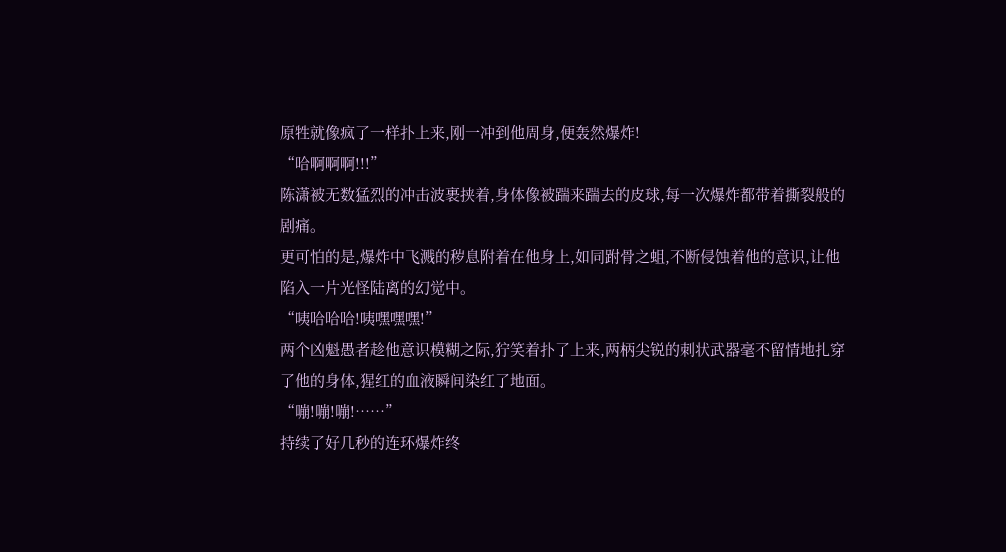原牲就像疯了一样扑上来,刚一冲到他周身,便轰然爆炸!
“哈啊啊啊!!!”
陈潇被无数猛烈的冲击波裹挟着,身体像被踹来踹去的皮球,每一次爆炸都带着撕裂般的剧痛。
更可怕的是,爆炸中飞溅的秽息附着在他身上,如同跗骨之蛆,不断侵蚀着他的意识,让他陷入一片光怪陆离的幻觉中。
“咦哈哈哈!咦嘿嘿嘿!”
两个凶魁愚者趁他意识模糊之际,狞笑着扑了上来,两柄尖锐的刺状武器毫不留情地扎穿了他的身体,猩红的血液瞬间染红了地面。
“嘣!嘣!嘣!……”
持续了好几秒的连环爆炸终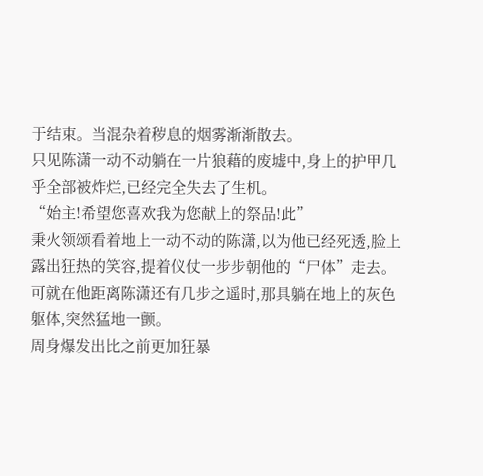于结束。当混杂着秽息的烟雾渐渐散去。
只见陈潇一动不动躺在一片狼藉的废墟中,身上的护甲几乎全部被炸烂,已经完全失去了生机。
“始主!希望您喜欢我为您献上的祭品!此”
秉火领颂看着地上一动不动的陈潇,以为他已经死透,脸上露出狂热的笑容,提着仪仗一步步朝他的“尸体”走去。
可就在他距离陈潇还有几步之遥时,那具躺在地上的灰色躯体,突然猛地一颤。
周身爆发出比之前更加狂暴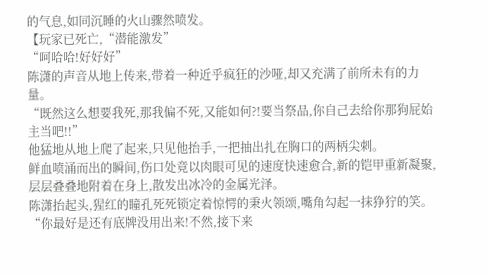的气息,如同沉睡的火山骤然喷发。
【玩家已死亡,“潜能激发”
“呵哈哈!好好好”
陈潇的声音从地上传来,带着一种近乎疯狂的沙哑,却又充满了前所未有的力量。
“既然这么想要我死,那我偏不死,又能如何?!要当祭品,你自己去给你那狗屁始主当吧!!”
他猛地从地上爬了起来,只见他抬手,一把抽出扎在胸口的两柄尖刺。
鲜血喷涌而出的瞬间,伤口处竟以肉眼可见的速度快速愈合,新的铠甲重新凝聚,层层叠叠地附着在身上,散发出冰冷的金属光泽。
陈潇抬起头,猩红的瞳孔死死锁定着惊愕的秉火领颂,嘴角勾起一抹狰狞的笑。
“你最好是还有底牌没用出来!不然,接下来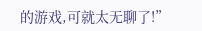的游戏,可就太无聊了!”